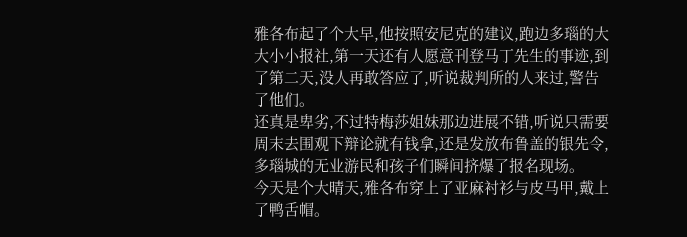雅各布起了个大早,他按照安尼克的建议,跑边多瑙的大大小小报社,第一天还有人愿意刊登马丁先生的事迹,到了第二天,没人再敢答应了,听说裁判所的人来过,警告了他们。
还真是卑劣,不过特梅莎姐妹那边进展不错,听说只需要周末去围观下辩论就有钱拿,还是发放布鲁盖的银先令,多瑙城的无业游民和孩子们瞬间挤爆了报名现场。
今天是个大晴天,雅各布穿上了亚麻衬衫与皮马甲,戴上了鸭舌帽。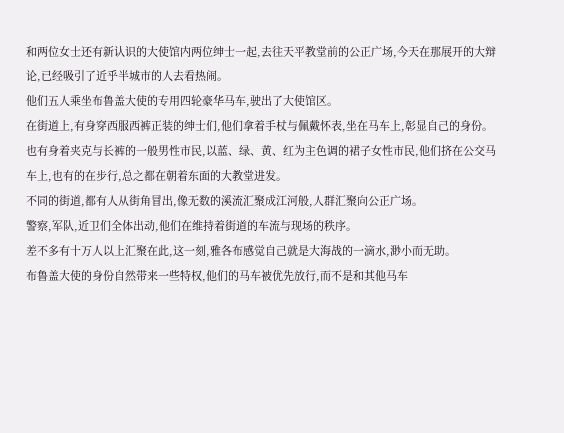和两位女士还有新认识的大使馆内两位绅士一起,去往天平教堂前的公正广场,今天在那展开的大辩论,已经吸引了近乎半城市的人去看热闹。
他们五人乘坐布鲁盖大使的专用四轮豪华马车,驶出了大使馆区。
在街道上,有身穿西服西裤正装的绅士们,他们拿着手杖与佩戴怀表,坐在马车上,彰显自己的身份。
也有身着夹克与长裤的一般男性市民,以蓝、绿、黄、红为主色调的裙子女性市民,他们挤在公交马车上,也有的在步行,总之都在朝着东面的大教堂进发。
不同的街道,都有人从街角冒出,像无数的溪流汇聚成江河般,人群汇聚向公正广场。
警察,军队,近卫们全体出动,他们在维持着街道的车流与现场的秩序。
差不多有十万人以上汇聚在此,这一刻,雅各布感觉自己就是大海战的一滴水,渺小而无助。
布鲁盖大使的身份自然带来一些特权,他们的马车被优先放行,而不是和其他马车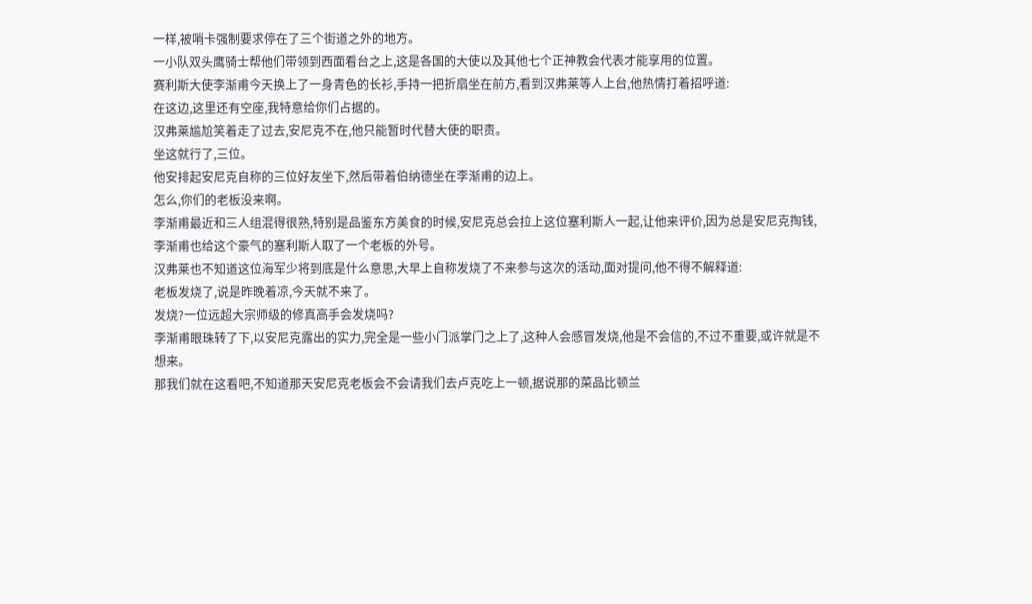一样,被哨卡强制要求停在了三个街道之外的地方。
一小队双头鹰骑士帮他们带领到西面看台之上,这是各国的大使以及其他七个正神教会代表才能享用的位置。
赛利斯大使李渐甫今天换上了一身青色的长衫,手持一把折扇坐在前方,看到汉弗莱等人上台,他热情打着招呼道:
在这边,这里还有空座,我特意给你们占据的。
汉弗莱尴尬笑着走了过去,安尼克不在,他只能暂时代替大使的职责。
坐这就行了,三位。
他安排起安尼克自称的三位好友坐下,然后带着伯纳德坐在李渐甫的边上。
怎么,你们的老板没来啊。
李渐甫最近和三人组混得很熟,特别是品鉴东方美食的时候,安尼克总会拉上这位塞利斯人一起,让他来评价,因为总是安尼克掏钱,李渐甫也给这个豪气的塞利斯人取了一个老板的外号。
汉弗莱也不知道这位海军少将到底是什么意思,大早上自称发烧了不来参与这次的活动,面对提问,他不得不解释道:
老板发烧了,说是昨晚着凉,今天就不来了。
发烧?一位远超大宗师级的修真高手会发烧吗?
李渐甫眼珠转了下,以安尼克露出的实力,完全是一些小门派掌门之上了,这种人会感冒发烧,他是不会信的,不过不重要,或许就是不想来。
那我们就在这看吧,不知道那天安尼克老板会不会请我们去卢克吃上一顿,据说那的菜品比顿兰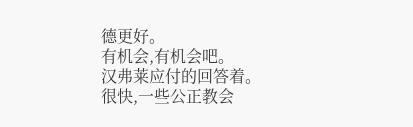德更好。
有机会,有机会吧。
汉弗莱应付的回答着。
很快,一些公正教会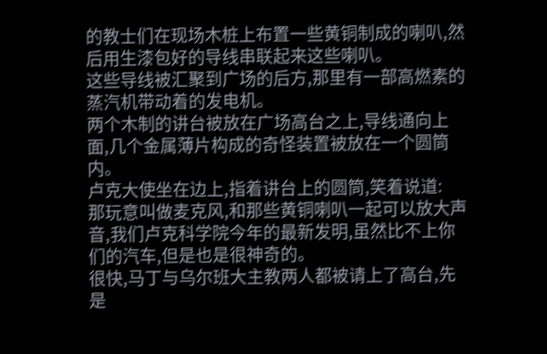的教士们在现场木桩上布置一些黄铜制成的喇叭,然后用生漆包好的导线串联起来这些喇叭。
这些导线被汇聚到广场的后方,那里有一部高燃素的蒸汽机带动着的发电机。
两个木制的讲台被放在广场高台之上,导线通向上面,几个金属薄片构成的奇怪装置被放在一个圆筒内。
卢克大使坐在边上,指着讲台上的圆筒,笑着说道:
那玩意叫做麦克风,和那些黄铜喇叭一起可以放大声音,我们卢克科学院今年的最新发明,虽然比不上你们的汽车,但是也是很神奇的。
很快,马丁与乌尔班大主教两人都被请上了高台,先是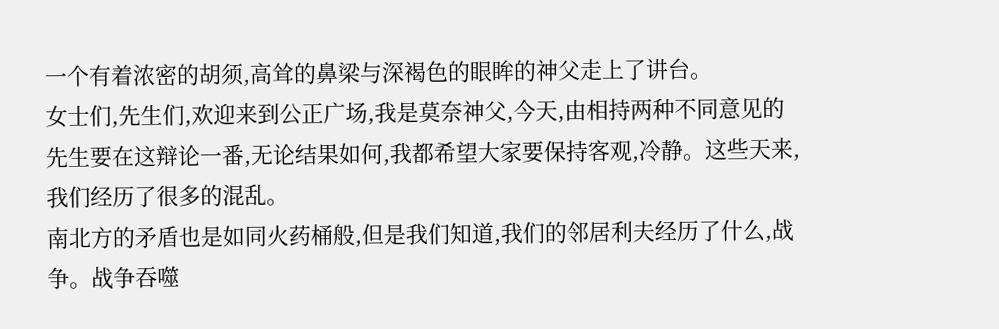一个有着浓密的胡须,高耸的鼻梁与深褐色的眼眸的神父走上了讲台。
女士们,先生们,欢迎来到公正广场,我是莫奈神父,今天,由相持两种不同意见的先生要在这辩论一番,无论结果如何,我都希望大家要保持客观,冷静。这些天来,我们经历了很多的混乱。
南北方的矛盾也是如同火药桶般,但是我们知道,我们的邻居利夫经历了什么,战争。战争吞噬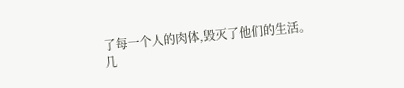了每一个人的肉体,毁灭了他们的生活。
几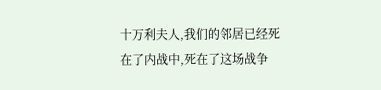十万利夫人,我们的邻居已经死在了内战中,死在了这场战争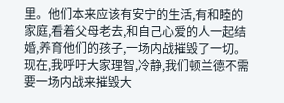里。他们本来应该有安宁的生活,有和睦的家庭,看着父母老去,和自己心爱的人一起结婚,养育他们的孩子,一场内战摧毁了一切。
现在,我呼吁大家理智,冷静,我们顿兰德不需要一场内战来摧毁大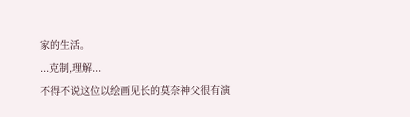家的生活。
...克制,理解...
不得不说这位以绘画见长的莫奈神父很有演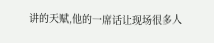讲的天赋,他的一席话让现场很多人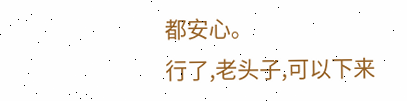都安心。
行了,老头子,可以下来